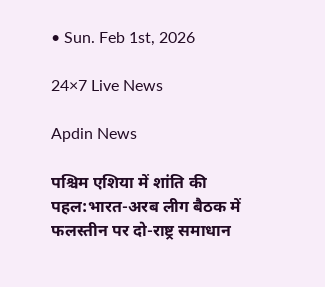• Sun. Feb 1st, 2026

24×7 Live News

Apdin News

पश्चिम एशिया में शांति की पहल:भारत-अरब लीग बैठक में फलस्तीन पर दो-राष्ट्र समाधान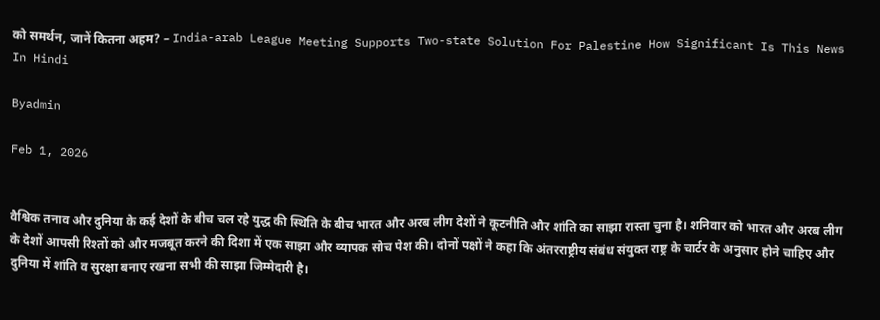को समर्थन, जानें कितना अहम? – India-arab League Meeting Supports Two-state Solution For Palestine How Significant Is This News In Hindi

Byadmin

Feb 1, 2026


वैश्विक तनाव और दुनिया के कई देशों के बीच चल रहे युद्ध की स्थिति के बीच भारत और अरब लीग देशों ने कूटनीति और शांति का साझा रास्ता चुना है। शनिवार को भारत और अरब लीग के देशों आपसी रिश्तों को और मजबूत करने की दिशा में एक साझा और व्यापक सोच पेश की। दोनों पक्षों ने कहा कि अंतरराष्ट्रीय संबंध संयुक्त राष्ट्र के चार्टर के अनुसार होने चाहिए और दुनिया में शांति व सुरक्षा बनाए रखना सभी की साझा जिम्मेदारी है।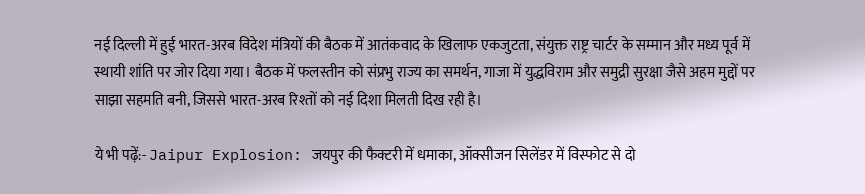नई दिल्ली में हुई भारत-अरब विदेश मंत्रियों की बैठक में आतंकवाद के खिलाफ एकजुटता, संयुक्त राष्ट्र चार्टर के सम्मान और मध्य पूर्व में स्थायी शांति पर जोर दिया गया। बैठक में फलस्तीन को संप्रभु राज्य का समर्थन, गाजा में युद्धविराम और समुद्री सुरक्षा जैसे अहम मुद्दों पर साझा सहमति बनी, जिससे भारत-अरब रिश्तों को नई दिशा मिलती दिख रही है।

ये भी पढ़ें:- Jaipur Explosion: जयपुर की फैक्टरी में धमाका, ऑक्सीजन सिलेंडर में विस्फोट से दो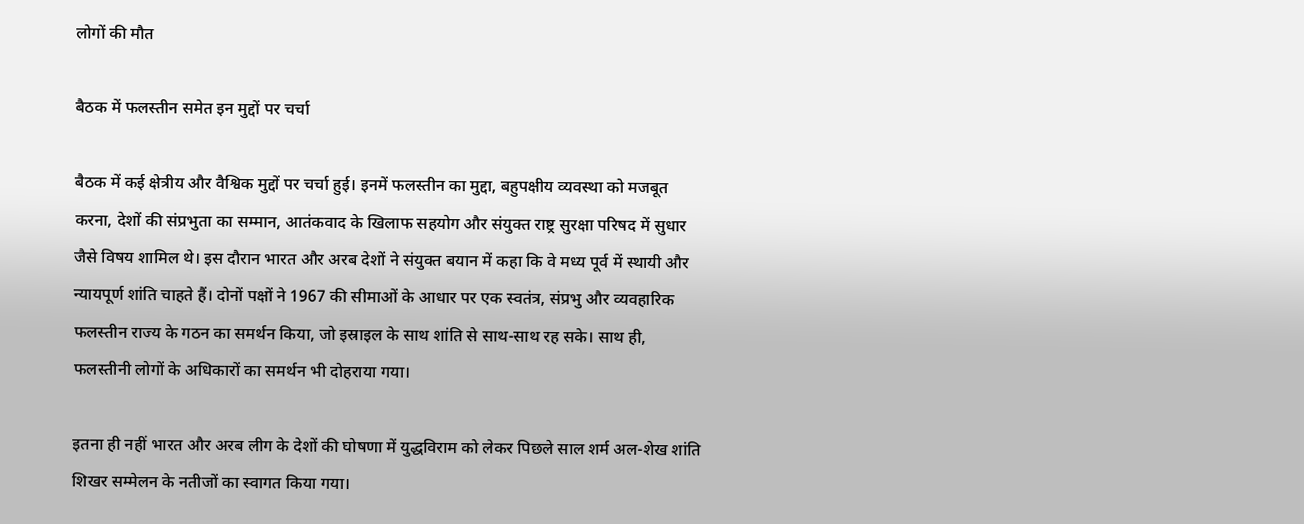लोगों की मौत

बैठक में फलस्तीन समेत इन मुद्दों पर चर्चा

बैठक में कई क्षेत्रीय और वैश्विक मुद्दों पर चर्चा हुई। इनमें फलस्तीन का मुद्दा, बहुपक्षीय व्यवस्था को मजबूत करना, देशों की संप्रभुता का सम्मान, आतंकवाद के खिलाफ सहयोग और संयुक्त राष्ट्र सुरक्षा परिषद में सुधार जैसे विषय शामिल थे। इस दौरान भारत और अरब देशों ने संयुक्त बयान में कहा कि वे मध्य पूर्व में स्थायी और न्यायपूर्ण शांति चाहते हैं। दोनों पक्षों ने 1967 की सीमाओं के आधार पर एक स्वतंत्र, संप्रभु और व्यवहारिक फलस्तीन राज्य के गठन का समर्थन किया, जो इस्राइल के साथ शांति से साथ-साथ रह सके। साथ ही, फलस्तीनी लोगों के अधिकारों का समर्थन भी दोहराया गया।

इतना ही नहीं भारत और अरब लीग के देशों की घोषणा में युद्धविराम को लेकर पिछले साल शर्म अल-शेख शांति शिखर सम्मेलन के नतीजों का स्वागत किया गया।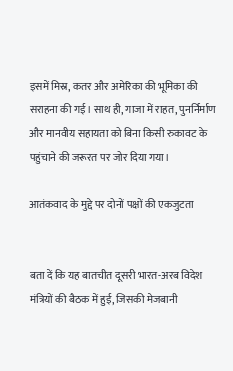इसमें मिस्र, कतर और अमेरिका की भूमिका की सराहना की गई। साथ ही, गाजा में राहत, पुनर्निर्माण और मानवीय सहायता को बिना किसी रुकावट के पहुंचाने की जरूरत पर जोर दिया गया।

आतंकवाद के मुद्दे पर दोनों पक्षों की एकजुटता


बता दें कि यह बातचीत दूसरी भारत-अरब विदेश मंत्रियों की बैठक में हुई, जिसकी मेजबानी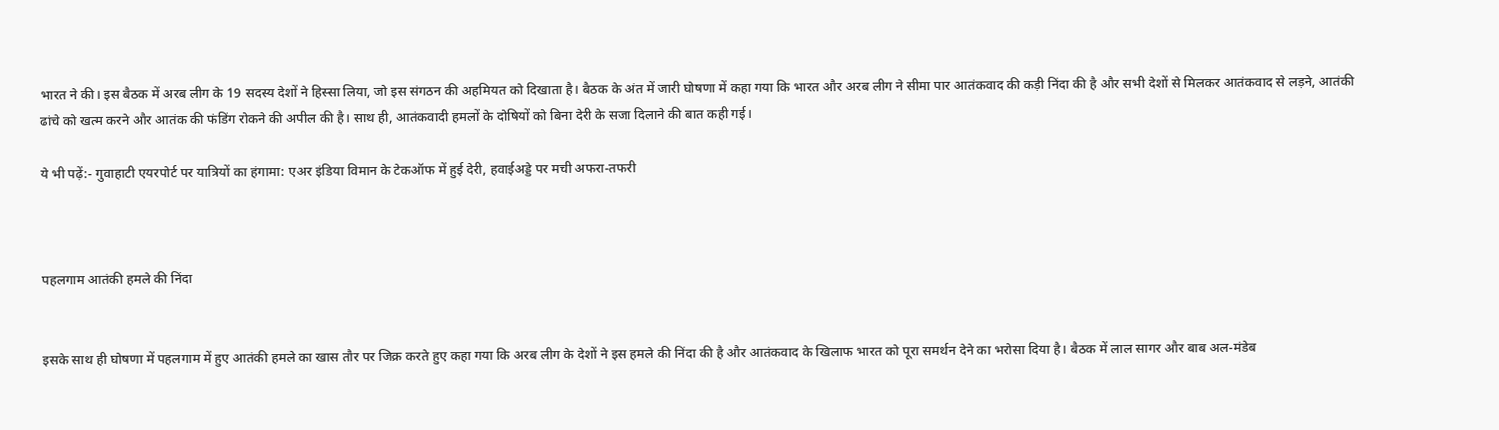भारत ने की। इस बैठक में अरब लीग के 19 सदस्य देशों ने हिस्सा लिया, जो इस संगठन की अहमियत को दिखाता है। बैठक के अंत में जारी घोषणा में कहा गया कि भारत और अरब लीग ने सीमा पार आतंकवाद की कड़ी निंदा की है और सभी देशों से मिलकर आतंकवाद से लड़ने, आतंकी ढांचे को खत्म करने और आतंक की फंडिंग रोकने की अपील की है। साथ ही, आतंकवादी हमलों के दोषियों को बिना देरी के सजा दिलाने की बात कही गई।

ये भी पढ़ें:- गुवाहाटी एयरपोर्ट पर यात्रियों का हंगामा: एअर इंडिया विमान के टेकऑफ में हुई देरी, हवाईअड्डे पर मची अफरा-तफरी



पहलगाम आतंकी हमले की निंदा


इसके साथ ही घोषणा में पहलगाम में हुए आतंकी हमले का खास तौर पर जिक्र करते हुए कहा गया कि अरब लीग के देशों ने इस हमले की निंदा की है और आतंकवाद के खिलाफ भारत को पूरा समर्थन देने का भरोसा दिया है। बैठक में लाल सागर और बाब अल-मंडेब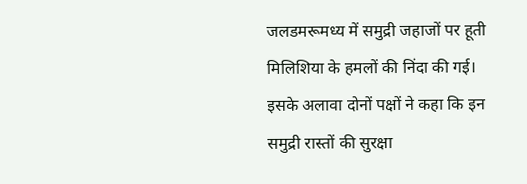जलडमरूमध्य में समुद्री जहाजों पर हूती मिलिशिया के हमलों की निंदा की गई। इसके अलावा दोनों पक्षों ने कहा कि इन समुद्री रास्तों की सुरक्षा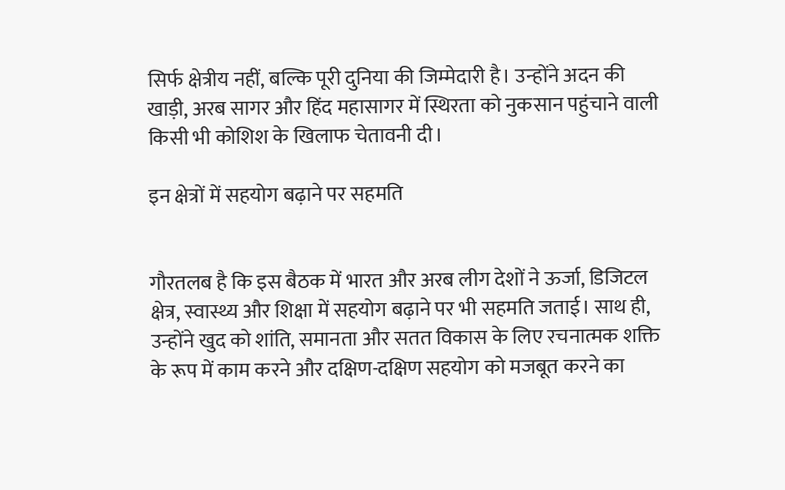सिर्फ क्षेत्रीय नहीं, बल्कि पूरी दुनिया की जिम्मेदारी है। उन्होंने अदन की खाड़ी, अरब सागर और हिंद महासागर में स्थिरता को नुकसान पहुंचाने वाली किसी भी कोशिश के खिलाफ चेतावनी दी।

इन क्षेत्रों में सहयोग बढ़ाने पर सहमति


गौरतलब है कि इस बैठक में भारत और अरब लीग देशों ने ऊर्जा, डिजिटल क्षेत्र, स्वास्थ्य और शिक्षा में सहयोग बढ़ाने पर भी सहमति जताई। साथ ही, उन्होंने खुद को शांति, समानता और सतत विकास के लिए रचनात्मक शक्ति के रूप में काम करने और दक्षिण-दक्षिण सहयोग को मजबूत करने का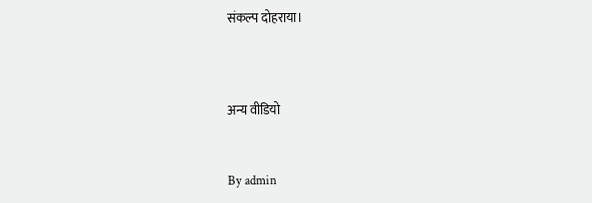संकल्प दोहराया।



अन्य वीडियो


By admin